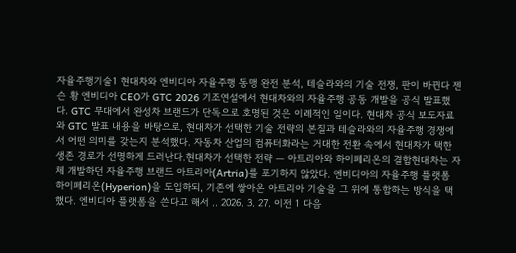자율주행기술1 현대차와 엔비디아 자율주행 동맹 완전 분석, 테슬라와의 기술 전쟁, 판이 바뀐다 젠슨 황 엔비디아 CEO가 GTC 2026 기조연설에서 현대차와의 자율주행 공동 개발을 공식 발표했다. GTC 무대에서 완성차 브랜드가 단독으로 호명된 것은 이례적인 일이다. 현대차 공식 보도자료와 GTC 발표 내용을 바탕으로, 현대차가 선택한 기술 전략의 본질과 테슬라와의 자율주행 경쟁에서 어떤 의미를 갖는지 분석했다. 자동차 산업의 컴퓨터화라는 거대한 전환 속에서 현대차가 택한 생존 경로가 선명하게 드러난다.현대차가 선택한 전략 — 아트리아와 하이페리온의 결합현대차는 자체 개발하던 자율주행 브랜드 아트리아(Artria)를 포기하지 않았다. 엔비디아의 자율주행 플랫폼 하이페리온(Hyperion)을 도입하되, 기존에 쌓아온 아트리아 기술을 그 위에 통합하는 방식을 택했다. 엔비디아 플랫폼을 쓴다고 해서 .. 2026. 3. 27. 이전 1 다음